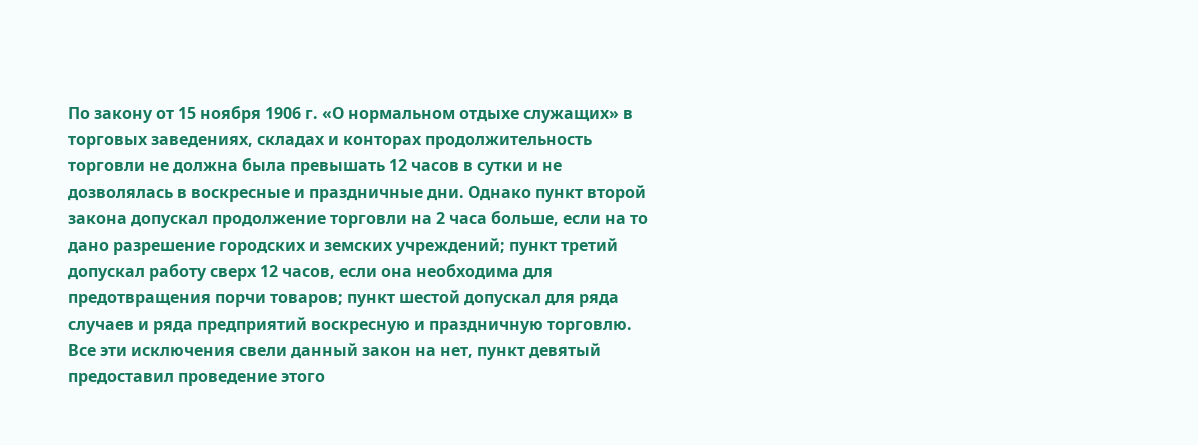По закону от 15 ноября 1906 г. «О нормальном отдыхе служащих» в торговых заведениях, складах и конторах продолжительность торговли не должна была превышать 12 часов в сутки и не дозволялась в воскресные и праздничные дни. Однако пункт второй закона допускал продолжение торговли на 2 часа больше, если на то дано разрешение городских и земских учреждений; пункт третий допускал работу сверх 12 часов, если она необходима для предотвращения порчи товаров; пункт шестой допускал для ряда случаев и ряда предприятий воскресную и праздничную торговлю. Все эти исключения свели данный закон на нет, пункт девятый предоставил проведение этого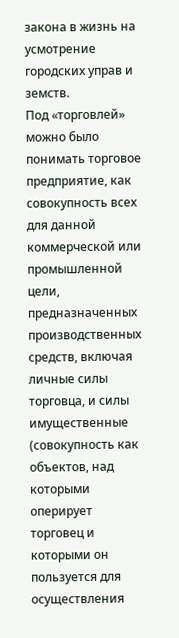закона в жизнь на усмотрение городских управ и земств.
Под «торговлей» можно было понимать торговое предприятие, как совокупность всех для данной коммерческой или промышленной цели, предназначенных производственных средств, включая личные силы торговца, и силы имущественные (совокупность как объектов, над которыми оперирует торговец и которыми он пользуется для осуществления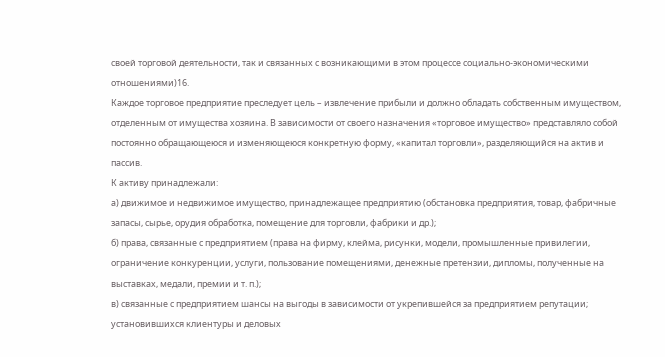своей торговой деятельности, так и связанных с возникающими в этом процессе социально-экономическими отношениями)16.
Каждое торговое предприятие преследует цель – извлечение прибыли и должно обладать собственным имуществом, отделенным от имущества хозяина. В зависимости от своего назначения «торговое имущество» представляло собой постоянно обращающеюся и изменяющеюся конкретную форму, «капитал торговли», разделяющийся на актив и пассив.
К активу принадлежали:
а) движимое и недвижимое имущество, принадлежащее предприятию (обстановка предприятия, товар, фабричные запасы, сырье, орудия обработка, помещение для торговли, фабрики и др.);
б) права, связанные с предприятием (права на фирму, клейма, рисунки, модели, промышленные привилегии, ограничение конкуренции, услуги, пользование помещениями, денежные претензии, дипломы, полученные на выставках, медали, премии и т. п.);
в) связанные с предприятием шансы на выгоды в зависимости от укрепившейся за предприятием репутации; установившихся клиентуры и деловых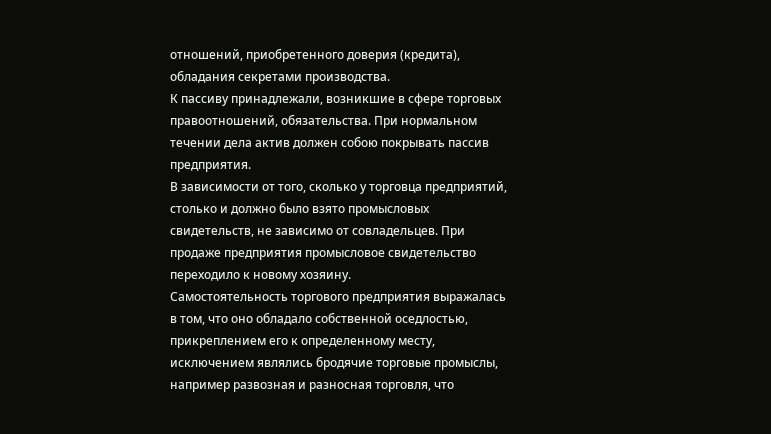отношений, приобретенного доверия (кредита), обладания секретами производства.
К пассиву принадлежали, возникшие в сфере торговых правоотношений, обязательства. При нормальном течении дела актив должен собою покрывать пассив предприятия.
В зависимости от того, сколько у торговца предприятий, столько и должно было взято промысловых свидетельств, не зависимо от совладельцев. При продаже предприятия промысловое свидетельство переходило к новому хозяину.
Самостоятельность торгового предприятия выражалась в том, что оно обладало собственной оседлостью, прикреплением его к определенному месту, исключением являлись бродячие торговые промыслы, например развозная и разносная торговля, что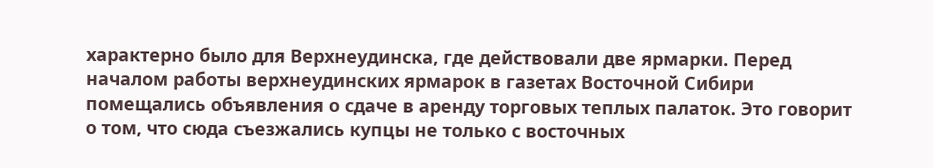характерно было для Верхнеудинска, где действовали две ярмарки. Перед началом работы верхнеудинских ярмарок в газетах Восточной Сибири помещались объявления о сдаче в аренду торговых теплых палаток. Это говорит о том, что сюда съезжались купцы не только с восточных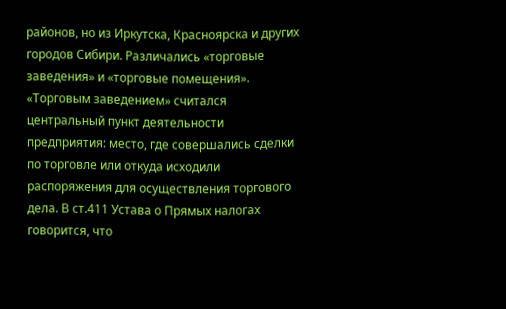районов, но из Иркутска, Красноярска и других городов Сибири. Различались «торговые заведения» и «торговые помещения». «Торговым заведением» считался центральный пункт деятельности предприятия: место, где совершались сделки по торговле или откуда исходили распоряжения для осуществления торгового дела. В ст.411 Устава о Прямых налогах говорится, что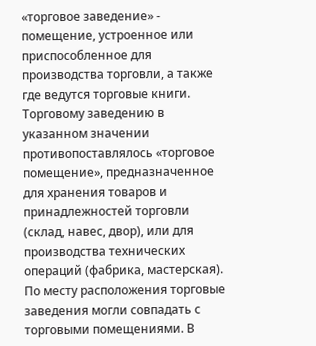«торговое заведение» - помещение, устроенное или приспособленное для производства торговли, а также где ведутся торговые книги.
Торговому заведению в указанном значении противопоставлялось «торговое помещение», предназначенное для хранения товаров и принадлежностей торговли (склад, навес, двор), или для производства технических операций (фабрика, мастерская). По месту расположения торговые заведения могли совпадать с торговыми помещениями. В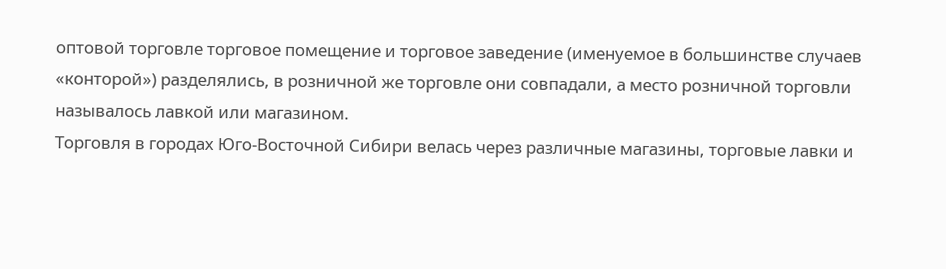оптовой торговле торговое помещение и торговое заведение (именуемое в большинстве случаев «конторой») разделялись, в розничной же торговле они совпадали, а место розничной торговли называлось лавкой или магазином.
Торговля в городах Юго-Восточной Сибири велась через различные магазины, торговые лавки и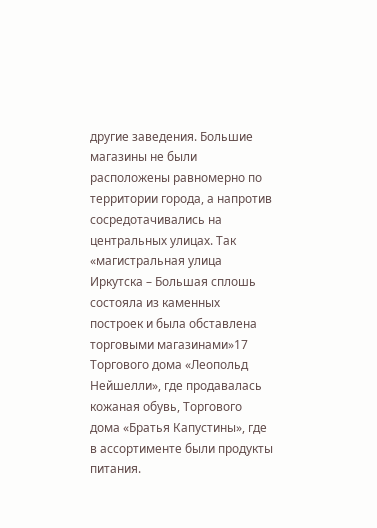другие заведения. Большие магазины не были расположены равномерно по территории города, а напротив сосредотачивались на центральных улицах. Так «магистральная улица Иркутска – Большая сплошь состояла из каменных построек и была обставлена торговыми магазинами»17 Торгового дома «Леопольд Нейшелли», где продавалась кожаная обувь, Торгового дома «Братья Капустины», где в ассортименте были продукты питания.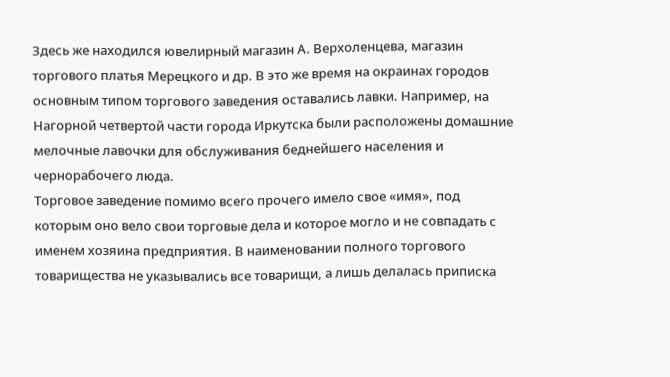Здесь же находился ювелирный магазин А. Верхоленцева, магазин торгового платья Мерецкого и др. В это же время на окраинах городов основным типом торгового заведения оставались лавки. Например, на Нагорной четвертой части города Иркутска были расположены домашние мелочные лавочки для обслуживания беднейшего населения и чернорабочего люда.
Торговое заведение помимо всего прочего имело свое «имя», под которым оно вело свои торговые дела и которое могло и не совпадать с именем хозяина предприятия. В наименовании полного торгового товарищества не указывались все товарищи, а лишь делалась приписка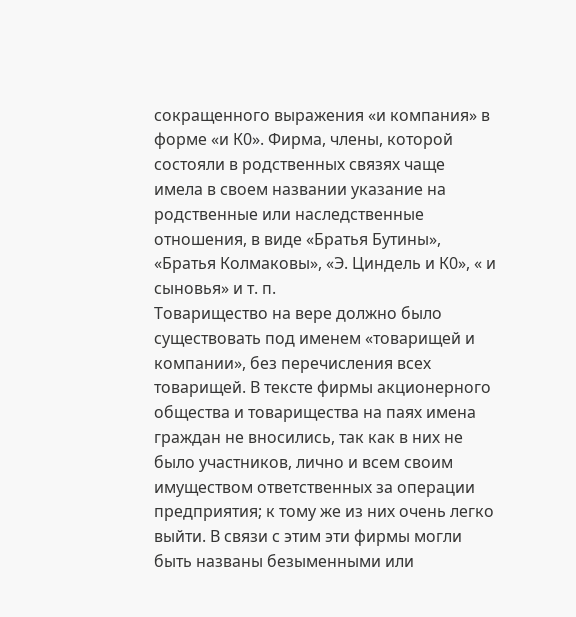сокращенного выражения «и компания» в форме «и К0». Фирма, члены, которой состояли в родственных связях чаще имела в своем названии указание на родственные или наследственные отношения, в виде «Братья Бутины», «Братья Колмаковы», «Э. Циндель и К0», « и сыновья» и т. п.
Товарищество на вере должно было существовать под именем «товарищей и компании», без перечисления всех товарищей. В тексте фирмы акционерного общества и товарищества на паях имена граждан не вносились, так как в них не было участников, лично и всем своим имуществом ответственных за операции предприятия; к тому же из них очень легко выйти. В связи с этим эти фирмы могли быть названы безыменными или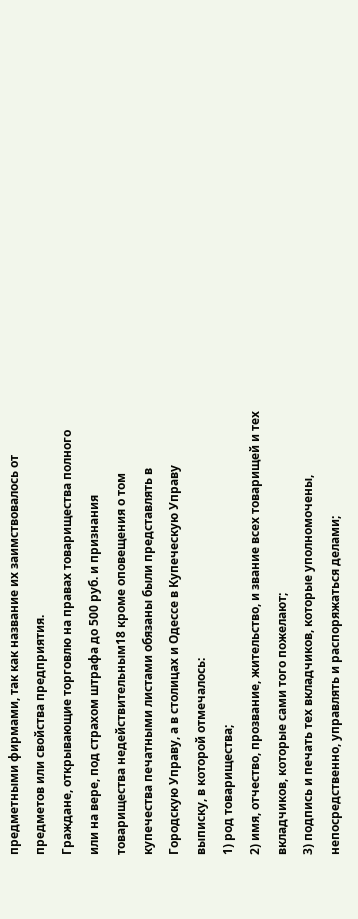предметными фирмами, так как название их заимствовалось от предметов или свойства предприятия.
Граждане, открывающие торговлю на правах товарищества полного или на вере, под страхом штрафа до 500 руб. и признания товарищества недействительным18 кроме оповещения о том купечества печатными листами обязаны были представлять в Городскую Управу, а в столицах и Одессе в Купеческую Управу выписку, в которой отмечалось:
1) род товарищества;
2) имя, отчество, прозвание, жительство, и звание всех товарищей и тех вкладчиков, которые сами того пожелают;
3) подпись и печать тех вкладчиков, которые уполномочены, непосредственно, управлять и распоряжаться делами;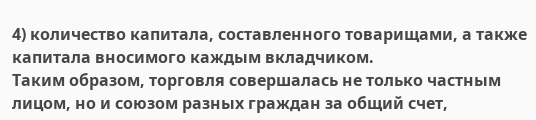4) количество капитала, составленного товарищами, а также капитала вносимого каждым вкладчиком.
Таким образом, торговля совершалась не только частным лицом, но и союзом разных граждан за общий счет,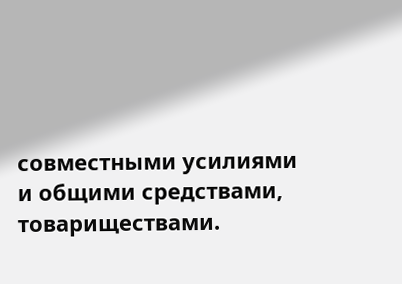совместными усилиями и общими средствами, товариществами.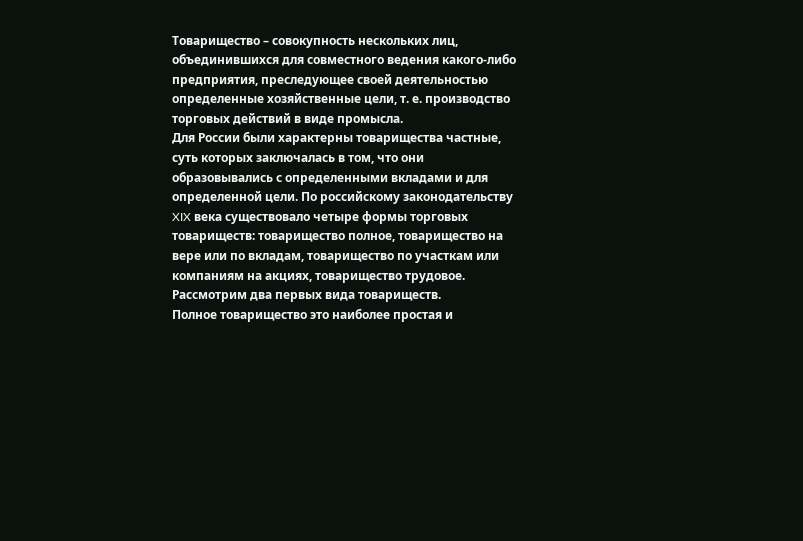Товарищество – совокупность нескольких лиц, объединившихся для совместного ведения какого-либо предприятия, преследующее своей деятельностью определенные хозяйственные цели, т. е. производство торговых действий в виде промысла.
Для России были характерны товарищества частные, суть которых заключалась в том, что они образовывались с определенными вкладами и для определенной цели. По российскому законодательству XIX века существовало четыре формы торговых товариществ: товарищество полное, товарищество на вере или по вкладам, товарищество по участкам или компаниям на акциях, товарищество трудовое. Рассмотрим два первых вида товариществ.
Полное товарищество это наиболее простая и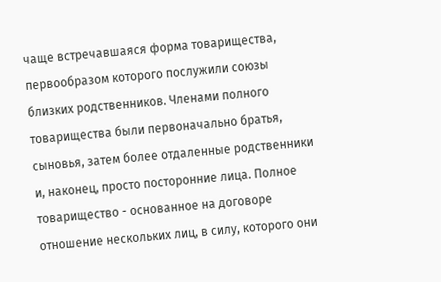чаще встречавшаяся форма товарищества, первообразом которого послужили союзы близких родственников. Членами полного товарищества были первоначально братья, сыновья, затем более отдаленные родственники и, наконец, просто посторонние лица. Полное товарищество - основанное на договоре отношение нескольких лиц, в силу, которого они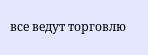все ведут торговлю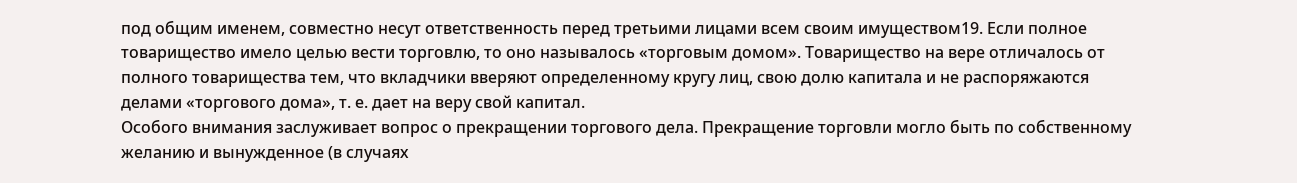под общим именем, совместно несут ответственность перед третьими лицами всем своим имуществом19. Если полное товарищество имело целью вести торговлю, то оно называлось «торговым домом». Товарищество на вере отличалось от полного товарищества тем, что вкладчики вверяют определенному кругу лиц, свою долю капитала и не распоряжаются делами «торгового дома», т. е. дает на веру свой капитал.
Особого внимания заслуживает вопрос о прекращении торгового дела. Прекращение торговли могло быть по собственному желанию и вынужденное (в случаях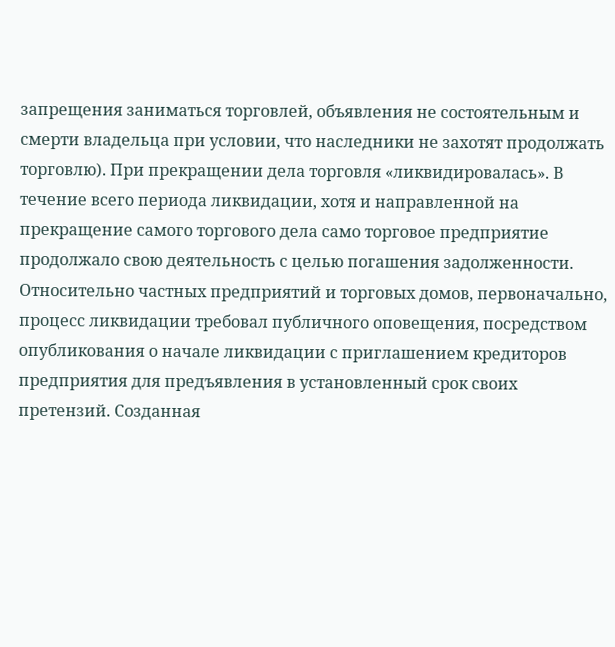запрещения заниматься торговлей, объявления не состоятельным и смерти владельца при условии, что наследники не захотят продолжать торговлю). При прекращении дела торговля «ликвидировалась». В течение всего периода ликвидации, хотя и направленной на прекращение самого торгового дела само торговое предприятие продолжало свою деятельность с целью погашения задолженности. Относительно частных предприятий и торговых домов, первоначально, процесс ликвидации требовал публичного оповещения, посредством опубликования о начале ликвидации с приглашением кредиторов предприятия для предъявления в установленный срок своих претензий. Созданная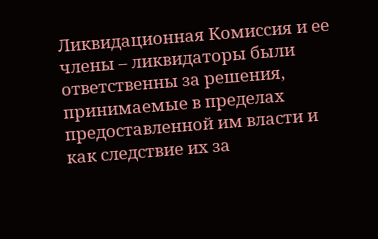Ликвидационная Комиссия и ее члены – ликвидаторы были ответственны за решения, принимаемые в пределах предоставленной им власти и как следствие их за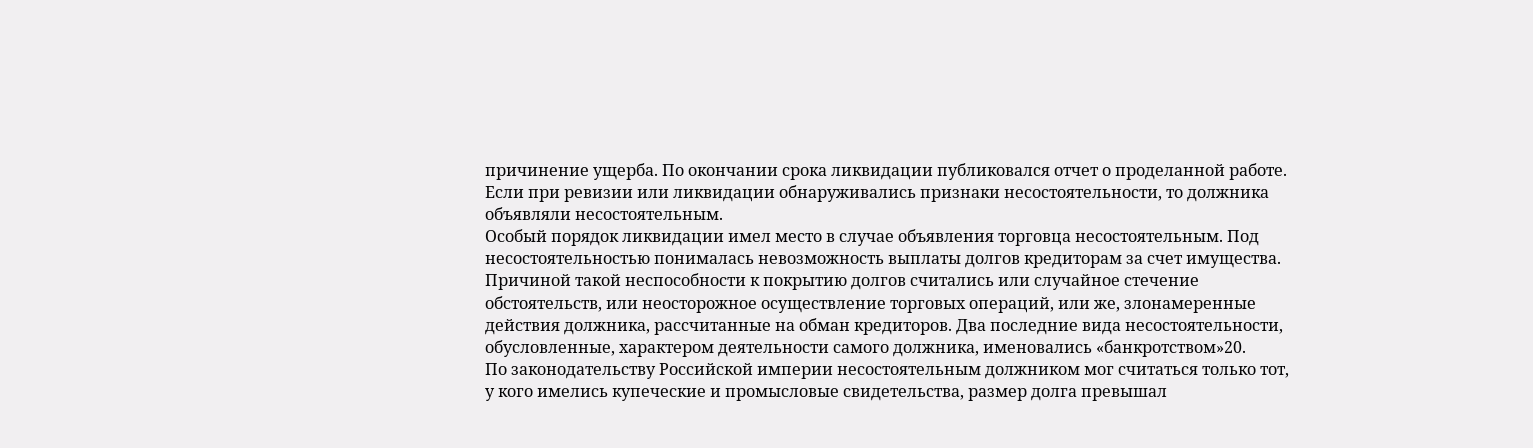причинение ущерба. По окончании срока ликвидации публиковался отчет о проделанной работе. Если при ревизии или ликвидации обнаруживались признаки несостоятельности, то должника объявляли несостоятельным.
Особый порядок ликвидации имел место в случае объявления торговца несостоятельным. Под несостоятельностью понималась невозможность выплаты долгов кредиторам за счет имущества. Причиной такой неспособности к покрытию долгов считались или случайное стечение обстоятельств, или неосторожное осуществление торговых операций, или же, злонамеренные действия должника, рассчитанные на обман кредиторов. Два последние вида несостоятельности, обусловленные, характером деятельности самого должника, именовались «банкротством»20.
По законодательству Российской империи несостоятельным должником мог считаться только тот, у кого имелись купеческие и промысловые свидетельства, размер долга превышал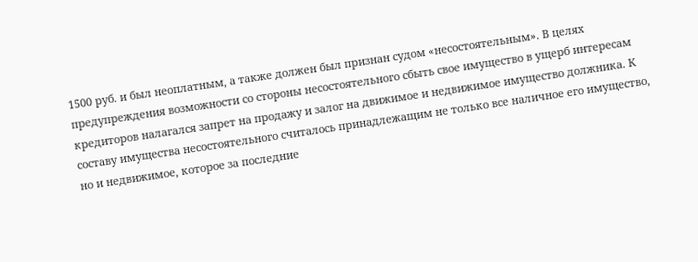1500 руб. и был неоплатным, а также должен был признан судом «несостоятельным». В целях предупреждения возможности со стороны несостоятельного сбыть свое имущество в ущерб интересам кредиторов налагался запрет на продажу и залог на движимое и недвижимое имущество должника. К составу имущества несостоятельного считалось принадлежащим не только все наличное его имущество, но и недвижимое, которое за последние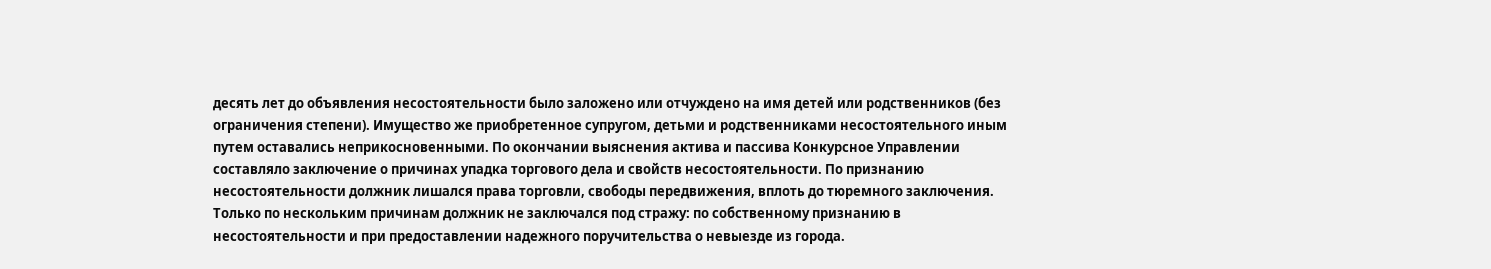десять лет до объявления несостоятельности было заложено или отчуждено на имя детей или родственников (без ограничения степени). Имущество же приобретенное супругом, детьми и родственниками несостоятельного иным путем оставались неприкосновенными. По окончании выяснения актива и пассива Конкурсное Управлении составляло заключение о причинах упадка торгового дела и свойств несостоятельности. По признанию несостоятельности должник лишался права торговли, свободы передвижения, вплоть до тюремного заключения. Только по нескольким причинам должник не заключался под стражу: по собственному признанию в несостоятельности и при предоставлении надежного поручительства о невыезде из города.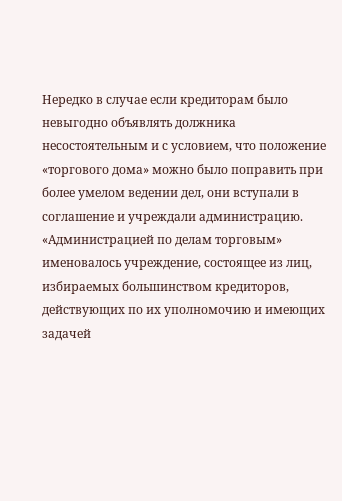Нередко в случае если кредиторам было невыгодно объявлять должника несостоятельным и с условием, что положение «торгового дома» можно было поправить при более умелом ведении дел, они вступали в соглашение и учреждали администрацию. «Администрацией по делам торговым» именовалось учреждение, состоящее из лиц, избираемых большинством кредиторов, действующих по их уполномочию и имеющих задачей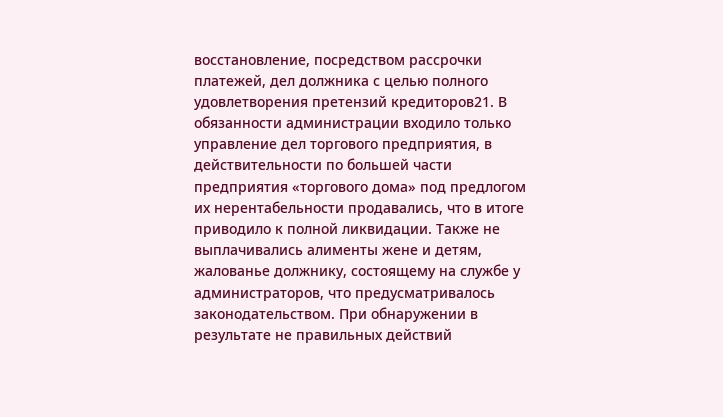восстановление, посредством рассрочки платежей, дел должника с целью полного удовлетворения претензий кредиторов21. В обязанности администрации входило только управление дел торгового предприятия, в действительности по большей части предприятия «торгового дома» под предлогом их нерентабельности продавались, что в итоге приводило к полной ликвидации. Также не выплачивались алименты жене и детям, жалованье должнику, состоящему на службе у администраторов, что предусматривалось законодательством. При обнаружении в результате не правильных действий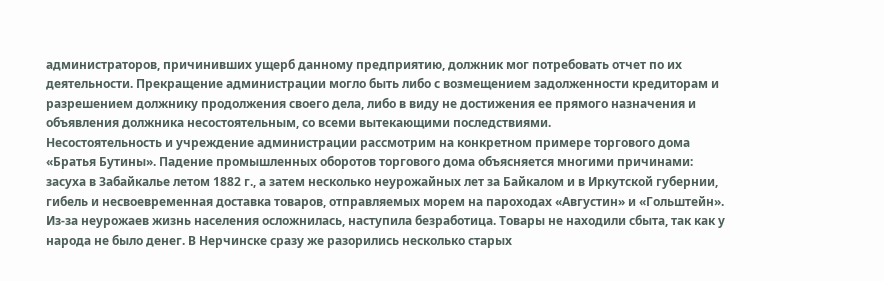администраторов, причинивших ущерб данному предприятию, должник мог потребовать отчет по их деятельности. Прекращение администрации могло быть либо с возмещением задолженности кредиторам и разрешением должнику продолжения своего дела, либо в виду не достижения ее прямого назначения и объявления должника несостоятельным, со всеми вытекающими последствиями.
Несостоятельность и учреждение администрации рассмотрим на конкретном примере торгового дома «Братья Бутины». Падение промышленных оборотов торгового дома объясняется многими причинами: засуха в Забайкалье летом 1882 г., а затем несколько неурожайных лет за Байкалом и в Иркутской губернии, гибель и несвоевременная доставка товаров, отправляемых морем на пароходах «Августин» и «Гольштейн». Из-за неурожаев жизнь населения осложнилась, наступила безработица. Товары не находили сбыта, так как у народа не было денег. В Нерчинске сразу же разорились несколько старых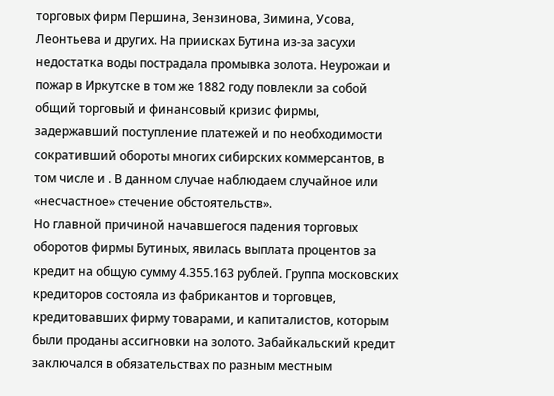торговых фирм Першина, Зензинова, Зимина, Усова, Леонтьева и других. На приисках Бутина из-за засухи недостатка воды пострадала промывка золота. Неурожаи и пожар в Иркутске в том же 1882 году повлекли за собой общий торговый и финансовый кризис фирмы, задержавший поступление платежей и по необходимости сокративший обороты многих сибирских коммерсантов, в том числе и . В данном случае наблюдаем случайное или «несчастное» стечение обстоятельств».
Но главной причиной начавшегося падения торговых оборотов фирмы Бутиных, явилась выплата процентов за кредит на общую сумму 4.355.163 рублей. Группа московских кредиторов состояла из фабрикантов и торговцев, кредитовавших фирму товарами, и капиталистов, которым были проданы ассигновки на золото. Забайкальский кредит заключался в обязательствах по разным местным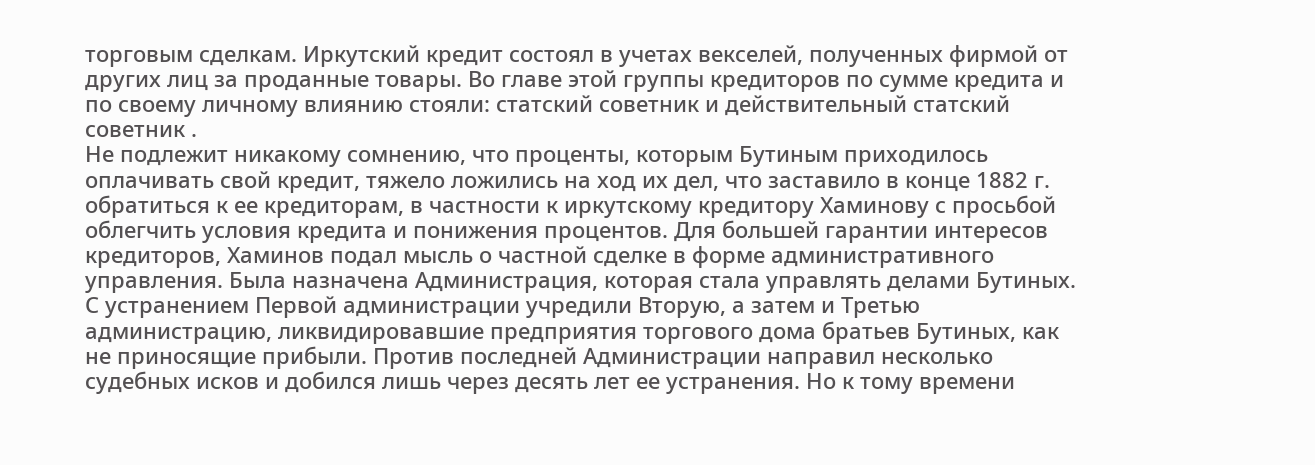торговым сделкам. Иркутский кредит состоял в учетах векселей, полученных фирмой от других лиц за проданные товары. Во главе этой группы кредиторов по сумме кредита и по своему личному влиянию стояли: статский советник и действительный статский советник .
Не подлежит никакому сомнению, что проценты, которым Бутиным приходилось оплачивать свой кредит, тяжело ложились на ход их дел, что заставило в конце 1882 г. обратиться к ее кредиторам, в частности к иркутскому кредитору Хаминову с просьбой облегчить условия кредита и понижения процентов. Для большей гарантии интересов кредиторов, Хаминов подал мысль о частной сделке в форме административного управления. Была назначена Администрация, которая стала управлять делами Бутиных. С устранением Первой администрации учредили Вторую, а затем и Третью администрацию, ликвидировавшие предприятия торгового дома братьев Бутиных, как не приносящие прибыли. Против последней Администрации направил несколько судебных исков и добился лишь через десять лет ее устранения. Но к тому времени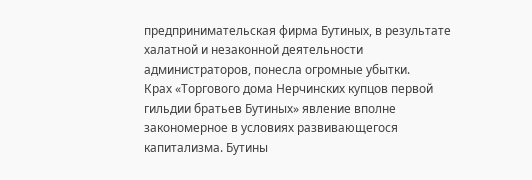предпринимательская фирма Бутиных, в результате халатной и незаконной деятельности администраторов, понесла огромные убытки.
Крах «Торгового дома Нерчинских купцов первой гильдии братьев Бутиных» явление вполне закономерное в условиях развивающегося капитализма. Бутины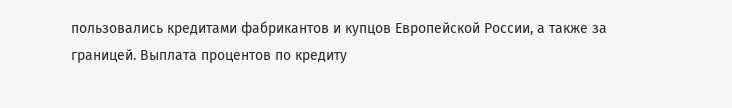пользовались кредитами фабрикантов и купцов Европейской России, а также за границей. Выплата процентов по кредиту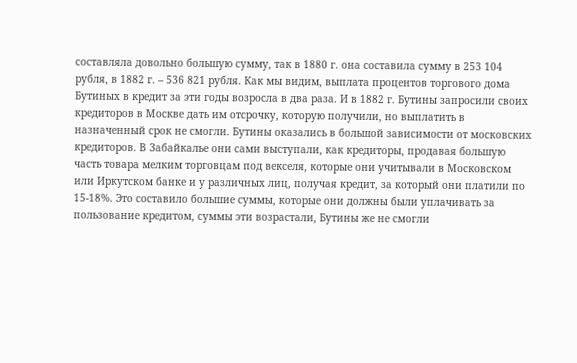составляла довольно большую сумму, так в 1880 г. она составила сумму в 253 104 рубля, в 1882 г. – 536 821 рубля. Как мы видим, выплата процентов торгового дома Бутиных в кредит за эти годы возросла в два раза. И в 1882 г. Бутины запросили своих кредиторов в Москве дать им отсрочку, которую получили, но выплатить в назначенный срок не смогли. Бутины оказались в большой зависимости от московских кредиторов. В Забайкалье они сами выступали, как кредиторы, продавая большую часть товара мелким торговцам под векселя, которые они учитывали в Московском или Иркутском банке и у различных лиц, получая кредит, за который они платили по 15-18%. Это составило большие суммы, которые они должны были уплачивать за пользование кредитом, суммы эти возрастали, Бутины же не смогли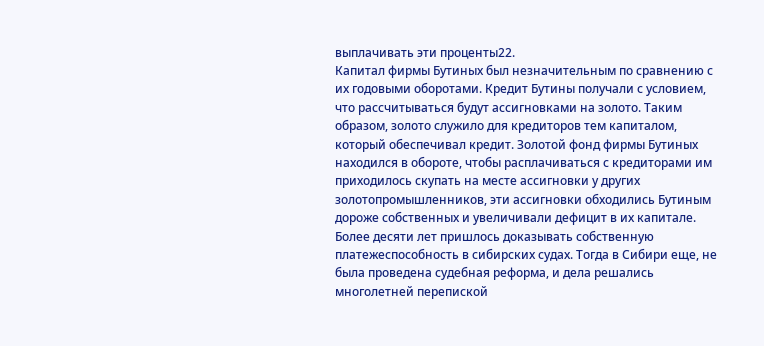выплачивать эти проценты22.
Капитал фирмы Бутиных был незначительным по сравнению с их годовыми оборотами. Кредит Бутины получали с условием, что рассчитываться будут ассигновками на золото. Таким образом, золото служило для кредиторов тем капиталом, который обеспечивал кредит. Золотой фонд фирмы Бутиных находился в обороте, чтобы расплачиваться с кредиторами им приходилось скупать на месте ассигновки у других золотопромышленников, эти ассигновки обходились Бутиным дороже собственных и увеличивали дефицит в их капитале.
Более десяти лет пришлось доказывать собственную платежеспособность в сибирских судах. Тогда в Сибири еще, не была проведена судебная реформа, и дела решались многолетней перепиской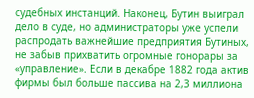судебных инстанций. Наконец, Бутин выиграл дело в суде, но администраторы уже успели распродать важнейшие предприятия Бутиных, не забыв прихватить огромные гонорары за «управление». Если в декабре 1882 года актив фирмы был больше пассива на 2,3 миллиона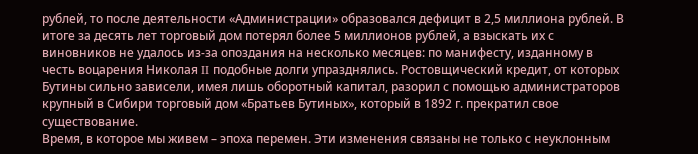рублей, то после деятельности «Администрации» образовался дефицит в 2,5 миллиона рублей. В итоге за десять лет торговый дом потерял более 5 миллионов рублей, а взыскать их с виновников не удалось из-за опоздания на несколько месяцев: по манифесту, изданному в честь воцарения Николая II подобные долги упразднялись. Ростовщический кредит, от которых Бутины сильно зависели, имея лишь оборотный капитал, разорил с помощью администраторов крупный в Сибири торговый дом «Братьев Бутиных», который в 1892 г. прекратил свое существование.
Время, в которое мы живем – эпоха перемен. Эти изменения связаны не только с неуклонным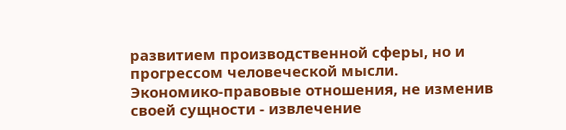развитием производственной сферы, но и прогрессом человеческой мысли. Экономико-правовые отношения, не изменив своей сущности - извлечение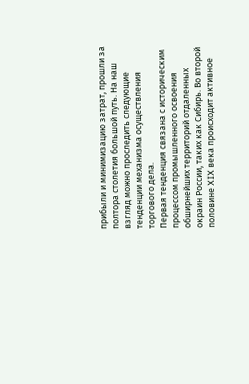прибыли и минимизацию затрат, прошли за полтора столетия большой путь. На наш взгляд можно проследить следующие тенденции механизма осуществления торгового дела.
Первая тенденция связана с историческим процессом промышленного освоения обширнейших территорий отдаленных окраин России, таких как Сибирь. Во второй половине XIX века происходит активное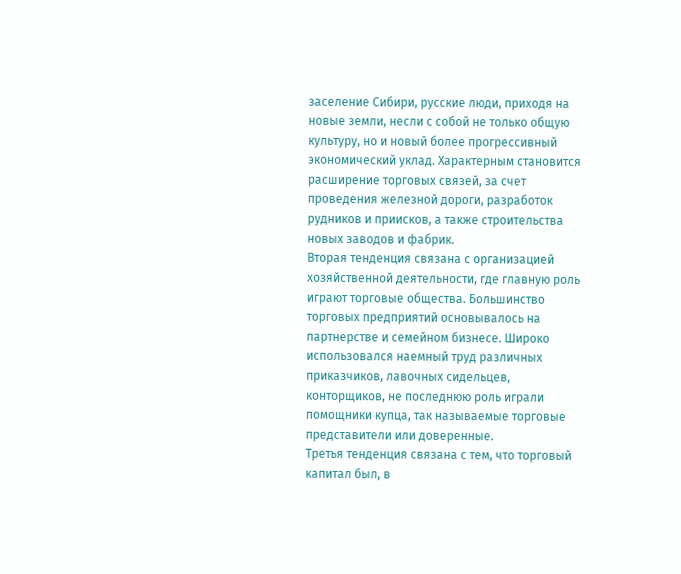заселение Сибири, русские люди, приходя на новые земли, несли с собой не только общую культуру, но и новый более прогрессивный экономический уклад. Характерным становится расширение торговых связей, за счет проведения железной дороги, разработок рудников и приисков, а также строительства новых заводов и фабрик.
Вторая тенденция связана с организацией хозяйственной деятельности, где главную роль играют торговые общества. Большинство торговых предприятий основывалось на партнерстве и семейном бизнесе. Широко использовался наемный труд различных приказчиков, лавочных сидельцев, конторщиков, не последнюю роль играли помощники купца, так называемые торговые представители или доверенные.
Третья тенденция связана с тем, что торговый капитал был, в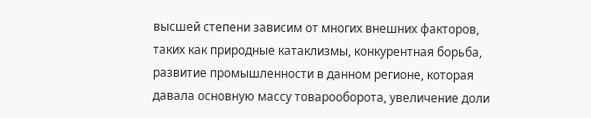высшей степени зависим от многих внешних факторов, таких как природные катаклизмы, конкурентная борьба, развитие промышленности в данном регионе, которая давала основную массу товарооборота, увеличение доли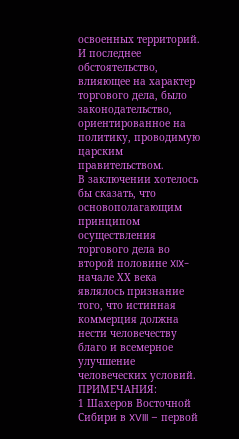освоенных территорий.
И последнее обстоятельство, влияющее на характер торгового дела, было законодательство, ориентированное на политику, проводимую царским правительством.
В заключении хотелось бы сказать, что основополагающим принципом осуществления торгового дела во второй половине XIX-начале ХХ века являлось признание того, что истинная коммерция должна нести человечеству благо и всемерное улучшение человеческих условий.
ПРИМЕЧАНИЯ:
1 Шахеров Восточной Сибири в XVIII – первой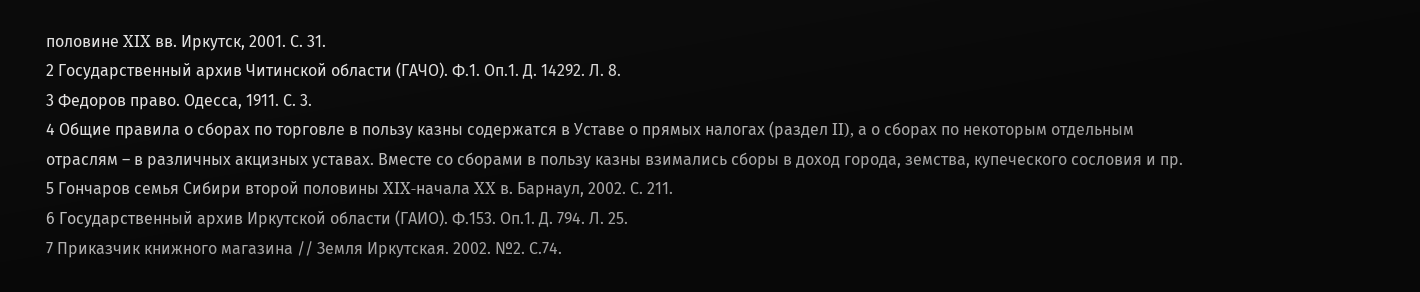половине XIX вв. Иркутск, 2001. С. 31.
2 Государственный архив Читинской области (ГАЧО). Ф.1. Оп.1. Д. 14292. Л. 8.
3 Федоров право. Одесса, 1911. С. 3.
4 Общие правила о сборах по торговле в пользу казны содержатся в Уставе о прямых налогах (раздел II), а о сборах по некоторым отдельным отраслям – в различных акцизных уставах. Вместе со сборами в пользу казны взимались сборы в доход города, земства, купеческого сословия и пр.
5 Гончаров семья Сибири второй половины XIX-начала XX в. Барнаул, 2002. С. 211.
6 Государственный архив Иркутской области (ГАИО). Ф.153. Оп.1. Д. 794. Л. 25.
7 Приказчик книжного магазина // Земля Иркутская. 2002. №2. С.74.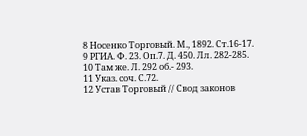8 Носенко Торговый. М., 1892. Ст.16-17.
9 РГИА. Ф. 23. Оп.7. Д. 450. Лл. 282-285.
10 Там же. Л. 292 об.- 293.
11 Указ. соч. С.72.
12 Устав Торговый // Свод законов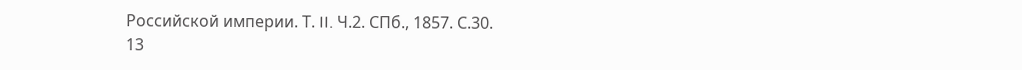Российской империи. Т. II. Ч.2. СПб., 1857. С.30.
13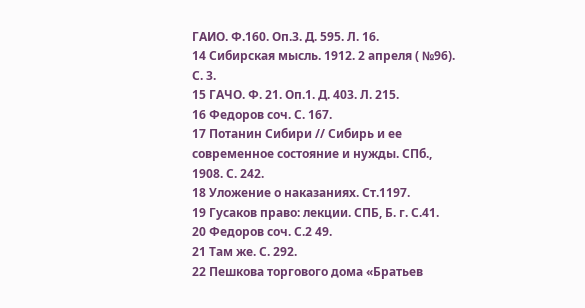ГАИО. Ф.160. Оп.3. Д. 595. Л. 16.
14 Сибирская мысль. 1912. 2 апреля ( №96). С. 3.
15 ГАЧО. Ф. 21. Оп.1. Д. 403. Л. 215.
16 Федоров соч. С. 167.
17 Потанин Сибири // Сибирь и ее современное состояние и нужды. СПб., 1908. С. 242.
18 Уложение о наказаниях. Ст.1197.
19 Гусаков право: лекции. СПБ, Б. г. С.41.
20 Федоров соч. С.2 49.
21 Там же. С. 292.
22 Пешкова торгового дома «Братьев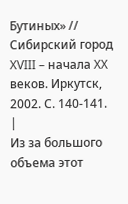Бутиных» // Сибирский город XVIII – начала XX веков. Иркутск, 2002. С. 140-141.
|
Из за большого объема этот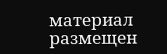материал размещен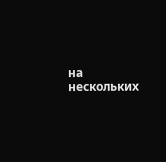на нескольких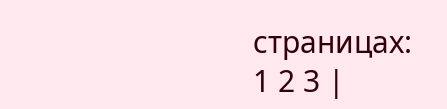страницах:
1 2 3 |